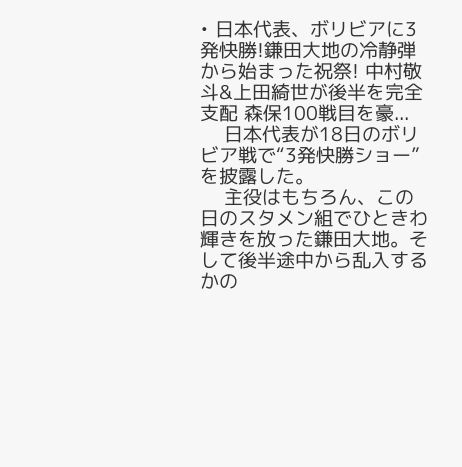• 日本代表、ボリビアに3発快勝!鎌田大地の冷静弾から始まった祝祭! 中村敬斗&上田綺世が後半を完全支配 森保100戦目を豪...
    日本代表が18日のボリビア戦で“3発快勝ショー”を披露した。
    主役はもちろん、この日のスタメン組でひときわ輝きを放った鎌田大地。そして後半途中から乱入するかの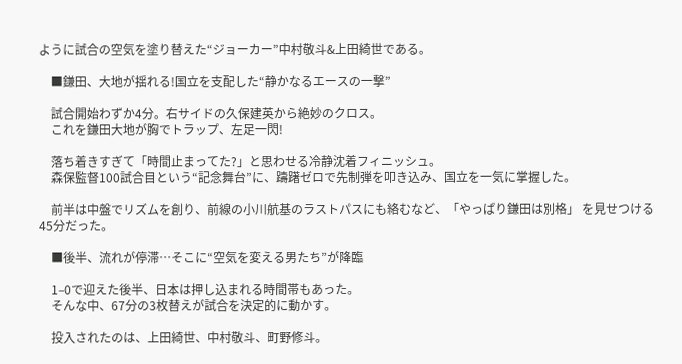ように試合の空気を塗り替えた“ジョーカー”中村敬斗&上田綺世である。

    ■鎌田、大地が揺れる!国立を支配した“静かなるエースの一撃”

    試合開始わずか4分。右サイドの久保建英から絶妙のクロス。
    これを鎌田大地が胸でトラップ、左足一閃!

    落ち着きすぎて「時間止まってた?」と思わせる冷静沈着フィニッシュ。
    森保監督100試合目という“記念舞台”に、躊躇ゼロで先制弾を叩き込み、国立を一気に掌握した。

    前半は中盤でリズムを創り、前線の小川航基のラストパスにも絡むなど、「やっぱり鎌田は別格」 を見せつける45分だった。

    ■後半、流れが停滞…そこに“空気を変える男たち”が降臨

    1–0で迎えた後半、日本は押し込まれる時間帯もあった。
    そんな中、67分の3枚替えが試合を決定的に動かす。

    投入されたのは、上田綺世、中村敬斗、町野修斗。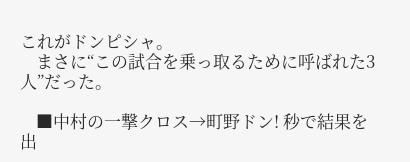これがドンピシャ。
    まさに“この試合を乗っ取るために呼ばれた3人”だった。

    ■中村の一撃クロス→町野ドン! 秒で結果を出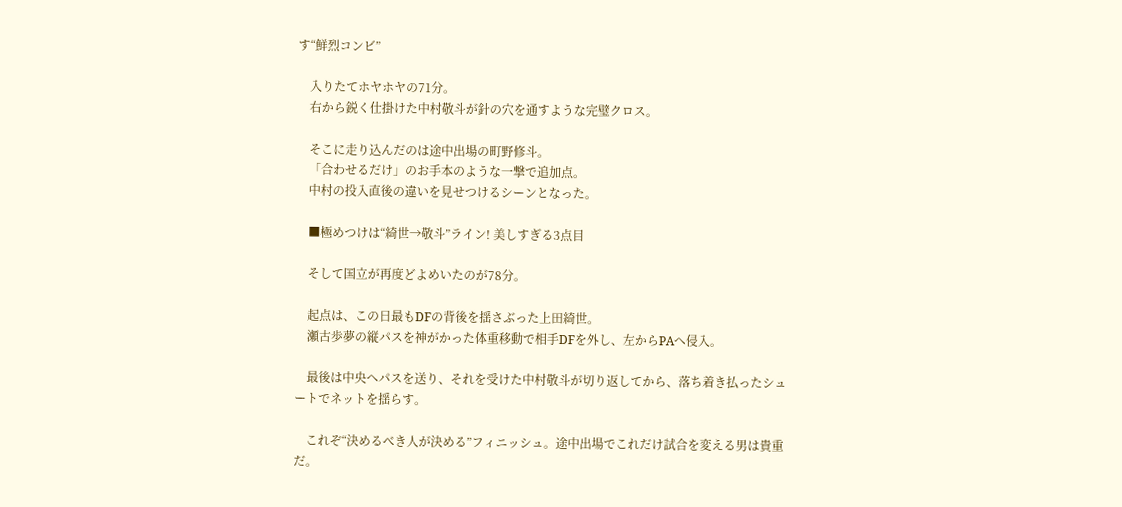す“鮮烈コンビ”

    入りたてホヤホヤの71分。
    右から鋭く仕掛けた中村敬斗が針の穴を通すような完璧クロス。

    そこに走り込んだのは途中出場の町野修斗。
    「合わせるだけ」のお手本のような一撃で追加点。
    中村の投入直後の違いを見せつけるシーンとなった。

    ■極めつけは“綺世→敬斗”ライン! 美しすぎる3点目

    そして国立が再度どよめいたのが78分。

    起点は、この日最もDFの背後を揺さぶった上田綺世。
    瀬古歩夢の縦パスを神がかった体重移動で相手DFを外し、左からPAへ侵入。

    最後は中央へパスを送り、それを受けた中村敬斗が切り返してから、落ち着き払ったシュートでネットを揺らす。

    これぞ“決めるべき人が決める”フィニッシュ。途中出場でこれだけ試合を変える男は貴重だ。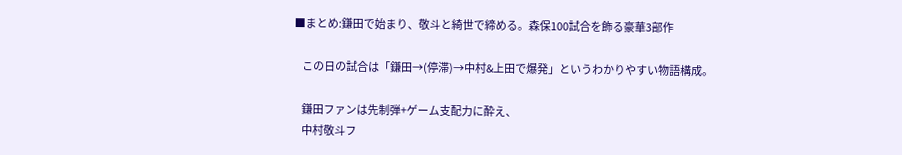■まとめ:鎌田で始まり、敬斗と綺世で締める。森保100試合を飾る豪華3部作

    この日の試合は「鎌田→(停滞)→中村&上田で爆発」というわかりやすい物語構成。

    鎌田ファンは先制弾+ゲーム支配力に酔え、
    中村敬斗フ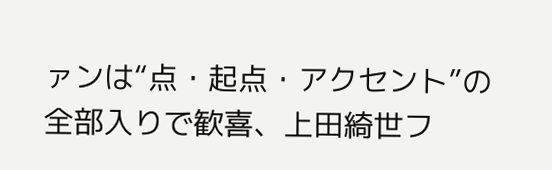ァンは“点・起点・アクセント”の全部入りで歓喜、上田綺世フ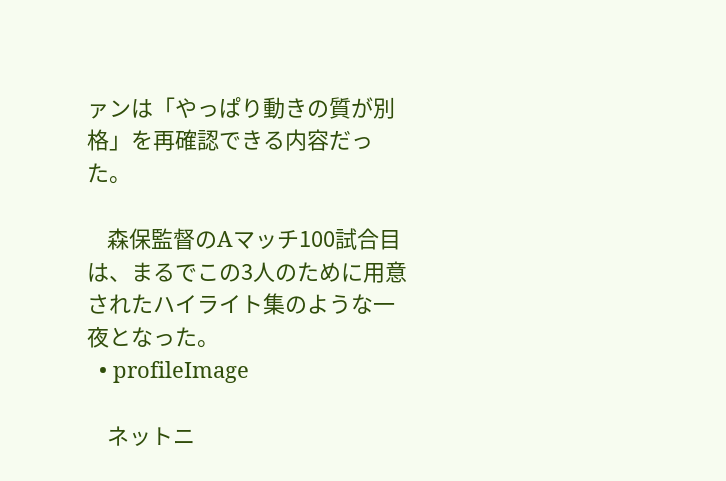ァンは「やっぱり動きの質が別格」を再確認できる内容だった。

    森保監督のAマッチ100試合目は、まるでこの3人のために用意されたハイライト集のような一夜となった。
  • profileImage

    ネットニ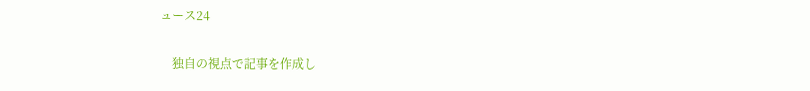ュース24

    独自の視点で記事を作成し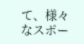て、様々なスポー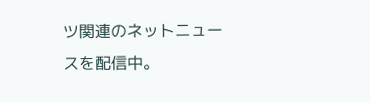ツ関連のネットニュースを配信中。